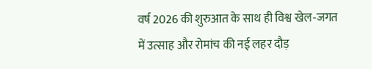वर्ष 2026 की शुरुआत के साथ ही विश्व खेल-जगत
में उत्साह और रोमांच की नई लहर दौड़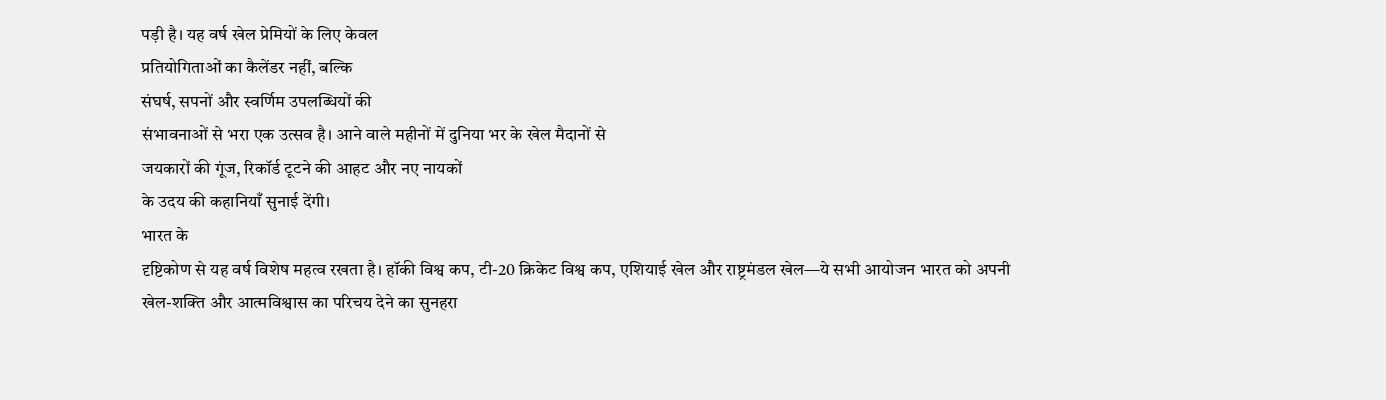पड़ी है। यह वर्ष खेल प्रेमियों के लिए केवल
प्रतियोगिताओं का कैलेंडर नहीं, बल्कि
संघर्ष, सपनों और स्वर्णिम उपलब्धियों की
संभावनाओं से भरा एक उत्सव है। आने वाले महीनों में दुनिया भर के खेल मैदानों से
जयकारों की गूंज, रिकॉर्ड टूटने की आहट और नए नायकों
के उदय की कहानियाँ सुनाई देंगी।
भारत के
दृष्टिकोण से यह वर्ष विशेष महत्व रखता है। हॉकी विश्व कप, टी-20 क्रिकेट विश्व कप, एशियाई खेल और राष्ट्रमंडल खेल—ये सभी आयोजन भारत को अपनी
खेल-शक्ति और आत्मविश्वास का परिचय देने का सुनहरा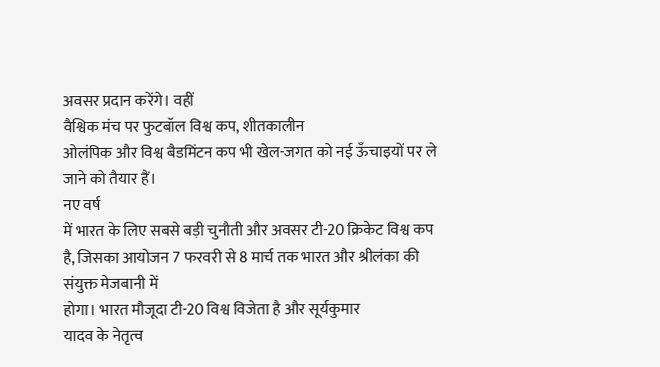अवसर प्रदान करेंगे। वहीं
वैश्विक मंच पर फुटबॉल विश्व कप, शीतकालीन
ओलंपिक और विश्व बैडमिंटन कप भी खेल-जगत को नई ऊँचाइयों पर ले जाने को तैयार हैं।
नए वर्ष
में भारत के लिए सबसे बड़ी चुनौती और अवसर टी-20 क्रिकेट विश्व कप है, जिसका आयोजन 7 फरवरी से 8 मार्च तक भारत और श्रीलंका की संयुक्त मेजबानी में
होगा। भारत मौजूदा टी-20 विश्व विजेता है और सूर्यकुमार
यादव के नेतृत्व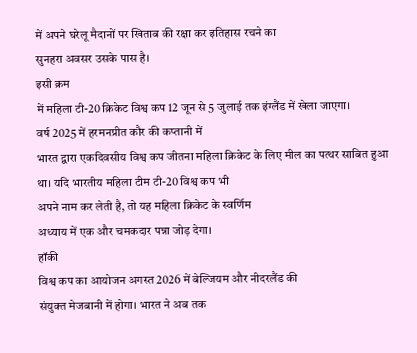में अपने घरेलू मैदानों पर खिताब की रक्षा कर इतिहास रचने का
सुनहरा अवसर उसके पास है।
इसी क्रम
में महिला टी-20 क्रिकेट विश्व कप 12 जून से 5 जुलाई तक इंग्लैंड में खेला जाएगा।
वर्ष 2025 में हरमनप्रीत कौर की कप्तानी में
भारत द्वारा एकदिवसीय विश्व कप जीतना महिला क्रिकेट के लिए मील का पत्थर साबित हुआ
था। यदि भारतीय महिला टीम टी-20 विश्व कप भी
अपने नाम कर लेती है, तो यह महिला क्रिकेट के स्वर्णिम
अध्याय में एक और चमकदार पन्ना जोड़ देगा।
हॉकी
विश्व कप का आयोजन अगस्त 2026 में बेल्जियम और नीदरलैंड की
संयुक्त मेजबानी में होगा। भारत ने अब तक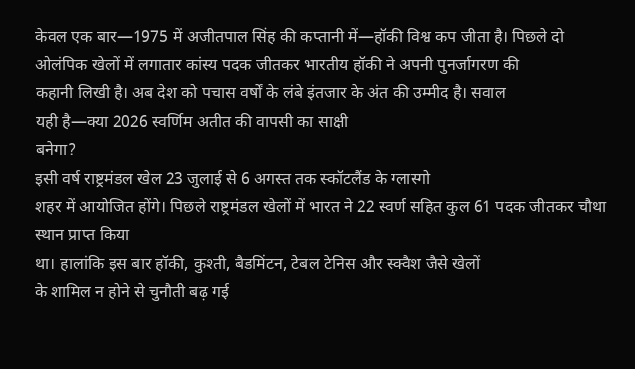केवल एक बार—1975 में अजीतपाल सिंह की कप्तानी में—हॉकी विश्व कप जीता है। पिछले दो
ओलंपिक खेलों में लगातार कांस्य पदक जीतकर भारतीय हॉकी ने अपनी पुनर्जागरण की
कहानी लिखी है। अब देश को पचास वर्षों के लंबे इंतजार के अंत की उम्मीद है। सवाल
यही है—क्या 2026 स्वर्णिम अतीत की वापसी का साक्षी
बनेगा?
इसी वर्ष राष्ट्रमंडल खेल 23 जुलाई से 6 अगस्त तक स्कॉटलैंड के ग्लास्गो
शहर में आयोजित होंगे। पिछले राष्ट्रमंडल खेलों में भारत ने 22 स्वर्ण सहित कुल 61 पदक जीतकर चौथा स्थान प्राप्त किया
था। हालांकि इस बार हॉकी, कुश्ती, बैडमिंटन, टेबल टेनिस और स्क्वैश जैसे खेलों
के शामिल न होने से चुनौती बढ़ गई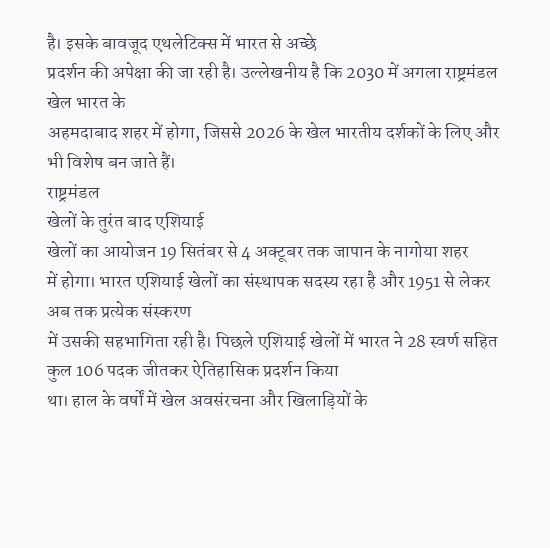है। इसके बावजूद एथलेटिक्स में भारत से अच्छे
प्रदर्शन की अपेक्षा की जा रही है। उल्लेखनीय है कि 2030 में अगला राष्ट्रमंडल खेल भारत के
अहमदाबाद शहर में होगा, जिससे 2026 के खेल भारतीय दर्शकों के लिए और
भी विशेष बन जाते हैं।
राष्ट्रमंडल
खेलों के तुरंत बाद एशियाई
खेलों का आयोजन 19 सितंबर से 4 अक्टूबर तक जापान के नागोया शहर
में होगा। भारत एशियाई खेलों का संस्थापक सदस्य रहा है और 1951 से लेकर अब तक प्रत्येक संस्करण
में उसकी सहभागिता रही है। पिछले एशियाई खेलों में भारत ने 28 स्वर्ण सहित कुल 106 पदक जीतकर ऐतिहासिक प्रदर्शन किया
था। हाल के वर्षों में खेल अवसंरचना और खिलाड़ियों के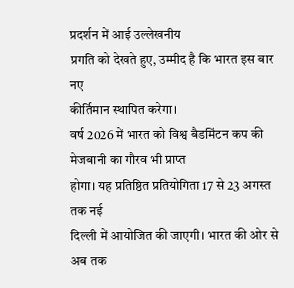प्रदर्शन में आई उल्लेखनीय
प्रगति को देखते हुए, उम्मीद है कि भारत इस बार नए
कीर्तिमान स्थापित करेगा।
वर्ष 2026 में भारत को विश्व बैडमिंटन कप की मेजबानी का गौरव भी प्राप्त
होगा। यह प्रतिष्ठित प्रतियोगिता 17 से 23 अगस्त तक नई
दिल्ली में आयोजित की जाएगी। भारत की ओर से अब तक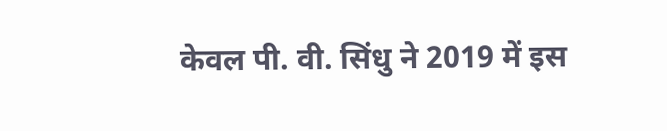केवल पी. वी. सिंधु ने 2019 में इस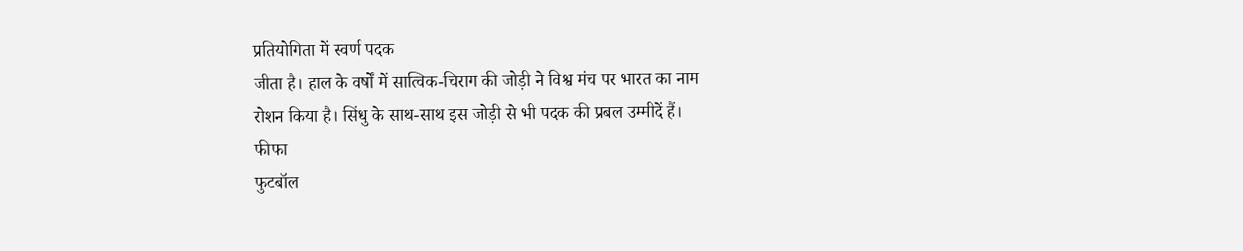प्रतियोगिता में स्वर्ण पदक
जीता है। हाल के वर्षों में सात्विक-चिराग की जोड़ी ने विश्व मंच पर भारत का नाम
रोशन किया है। सिंधु के साथ-साथ इस जोड़ी से भी पदक की प्रबल उम्मीदें हैं।
फीफा
फुटबॉल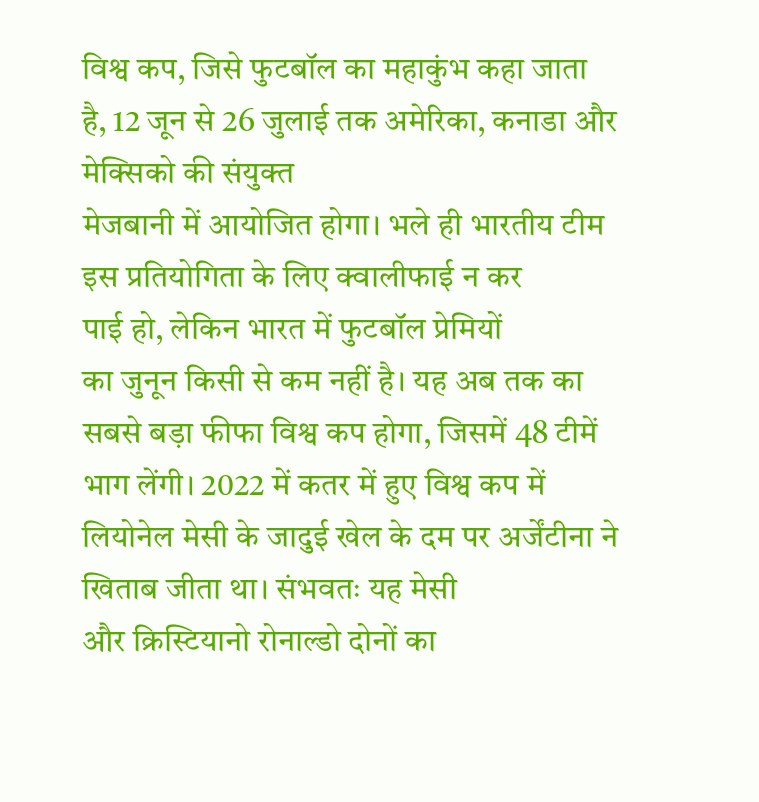विश्व कप, जिसे फुटबॉल का महाकुंभ कहा जाता
है, 12 जून से 26 जुलाई तक अमेरिका, कनाडा और मेक्सिको की संयुक्त
मेजबानी में आयोजित होगा। भले ही भारतीय टीम इस प्रतियोगिता के लिए क्वालीफाई न कर
पाई हो, लेकिन भारत में फुटबॉल प्रेमियों
का जुनून किसी से कम नहीं है। यह अब तक का सबसे बड़ा फीफा विश्व कप होगा, जिसमें 48 टीमें भाग लेंगी। 2022 में कतर में हुए विश्व कप में
लियोनेल मेसी के जादुई खेल के दम पर अर्जेंटीना ने खिताब जीता था। संभवतः यह मेसी
और क्रिस्टियानो रोनाल्डो दोनों का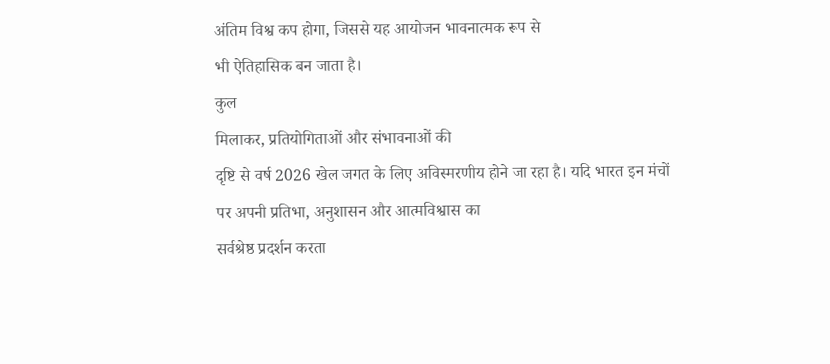अंतिम विश्व कप होगा, जिससे यह आयोजन भावनात्मक रूप से
भी ऐतिहासिक बन जाता है।
कुल
मिलाकर, प्रतियोगिताओं और संभावनाओं की
दृष्टि से वर्ष 2026 खेल जगत के लिए अविस्मरणीय होने जा रहा है। यदि भारत इन मंचों
पर अपनी प्रतिभा, अनुशासन और आत्मविश्वास का
सर्वश्रेष्ठ प्रदर्शन करता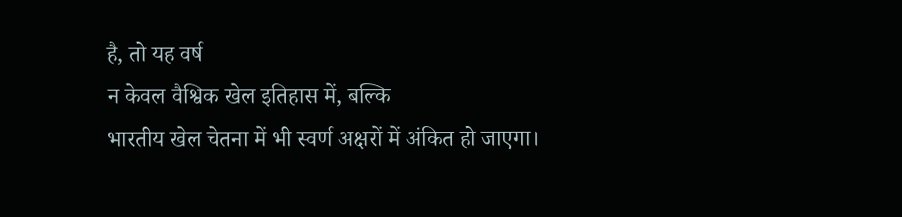है, तो यह वर्ष
न केवल वैश्विक खेल इतिहास में, बल्कि
भारतीय खेल चेतना में भी स्वर्ण अक्षरों में अंकित हो जाएगा।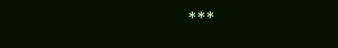***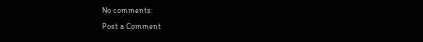No comments:
Post a Comment